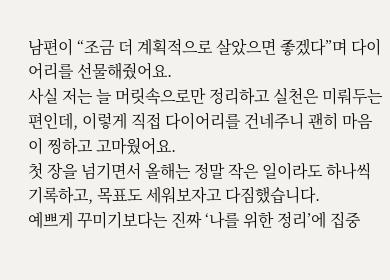남편이 “조금 더 계획적으로 살았으면 좋겠다”며 다이어리를 선물해줬어요.
사실 저는 늘 머릿속으로만 정리하고 실천은 미뤄두는 편인데, 이렇게 직접 다이어리를 건네주니 괜히 마음이 찡하고 고마웠어요.
첫 장을 넘기면서 올해는 정말 작은 일이라도 하나씩 기록하고, 목표도 세워보자고 다짐했습니다.
예쁘게 꾸미기보다는 진짜 ‘나를 위한 정리’에 집중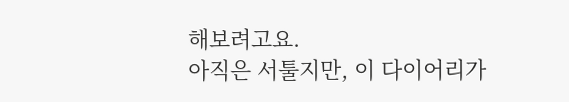해보려고요.
아직은 서툴지만, 이 다이어리가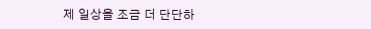제 일상을 조금 더 단단하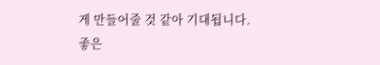게 만들어줄 것 같아 기대됩니다.
좋은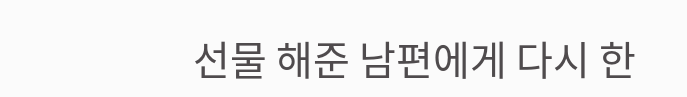선물 해준 남편에게 다시 한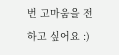번 고마움을 전하고 싶어요 :)